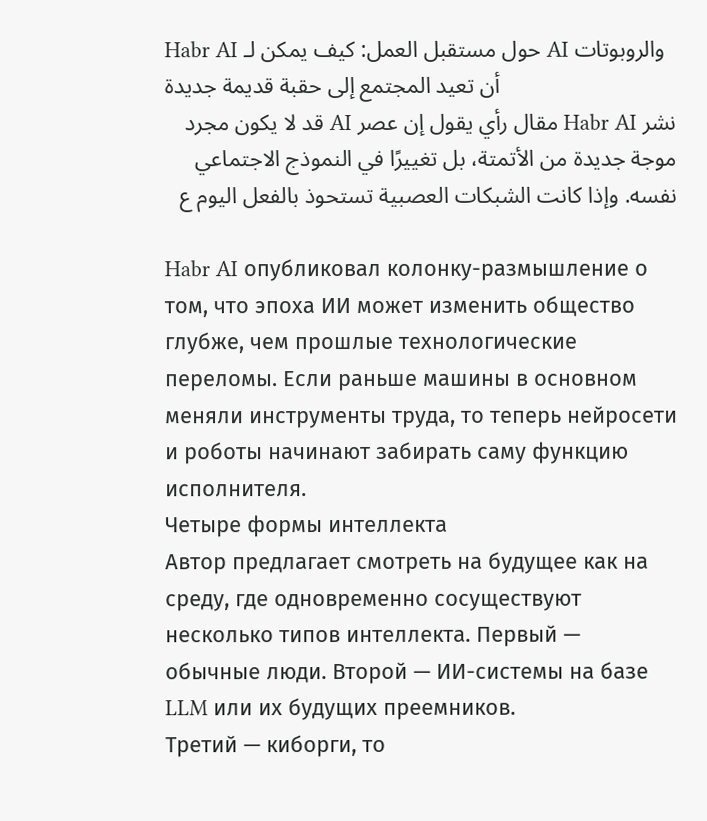Habr AI حول مستقبل العمل: كيف يمكن لـ AI والروبوتات أن تعيد المجتمع إلى حقبة قديمة جديدة
نشر Habr AI مقال رأي يقول إن عصر AI قد لا يكون مجرد موجة جديدة من الأتمتة، بل تغييرًا في النموذج الاجتماعي نفسه. وإذا كانت الشبكات العصبية تستحوذ بالفعل اليوم ع

Habr AI опубликовал колонку-размышление о том, что эпоха ИИ может изменить общество глубже, чем прошлые технологические переломы. Если раньше машины в основном меняли инструменты труда, то теперь нейросети и роботы начинают забирать саму функцию исполнителя.
Четыре формы интеллекта
Автор предлагает смотреть на будущее как на среду, где одновременно сосуществуют несколько типов интеллекта. Первый — обычные люди. Второй — ИИ-системы на базе LLM или их будущих преемников.
Третий — киборги, то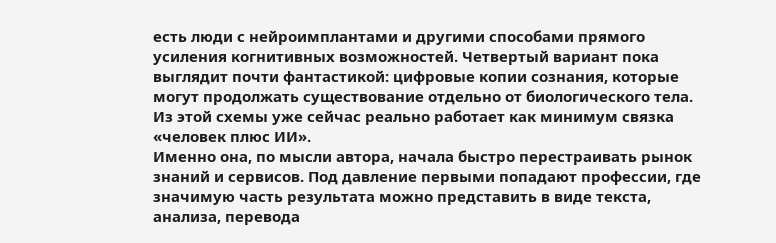есть люди с нейроимплантами и другими способами прямого усиления когнитивных возможностей. Четвертый вариант пока выглядит почти фантастикой: цифровые копии сознания, которые могут продолжать существование отдельно от биологического тела. Из этой схемы уже сейчас реально работает как минимум связка «человек плюс ИИ».
Именно она, по мысли автора, начала быстро перестраивать рынок знаний и сервисов. Под давление первыми попадают профессии, где значимую часть результата можно представить в виде текста, анализа, перевода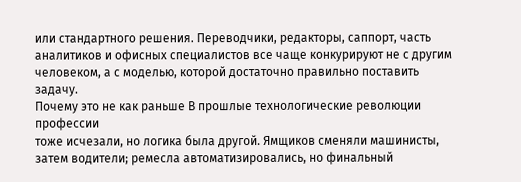или стандартного решения. Переводчики, редакторы, саппорт, часть аналитиков и офисных специалистов все чаще конкурируют не с другим человеком, а с моделью, которой достаточно правильно поставить задачу.
Почему это не как раньше В прошлые технологические революции профессии
тоже исчезали, но логика была другой. Ямщиков сменяли машинисты, затем водители; ремесла автоматизировались, но финальный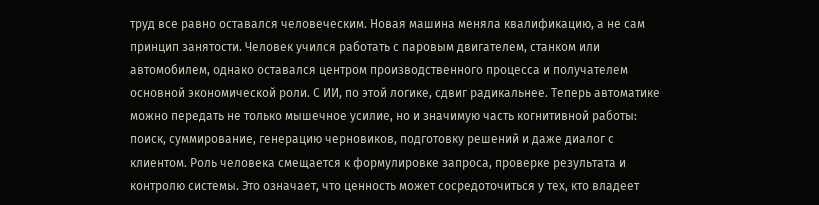труд все равно оставался человеческим. Новая машина меняла квалификацию, а не сам принцип занятости. Человек учился работать с паровым двигателем, станком или автомобилем, однако оставался центром производственного процесса и получателем основной экономической роли. С ИИ, по этой логике, сдвиг радикальнее. Теперь автоматике можно передать не только мышечное усилие, но и значимую часть когнитивной работы: поиск, суммирование, генерацию черновиков, подготовку решений и даже диалог с клиентом. Роль человека смещается к формулировке запроса, проверке результата и контролю системы. Это означает, что ценность может сосредоточиться у тех, кто владеет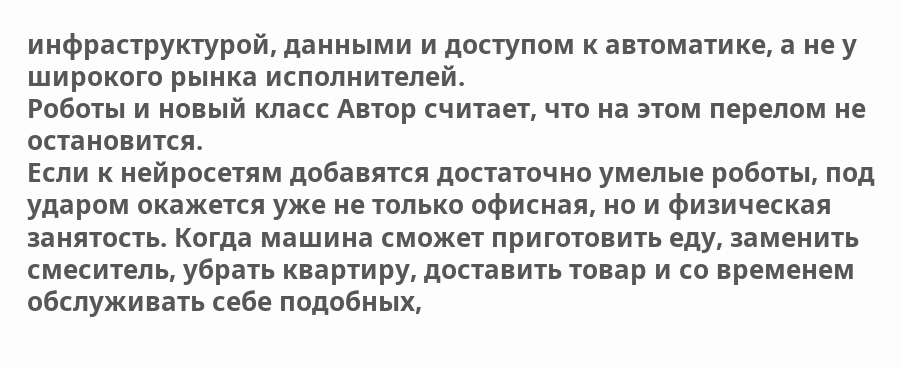инфраструктурой, данными и доступом к автоматике, а не у широкого рынка исполнителей.
Роботы и новый класс Автор считает, что на этом перелом не остановится.
Если к нейросетям добавятся достаточно умелые роботы, под ударом окажется уже не только офисная, но и физическая занятость. Когда машина сможет приготовить еду, заменить смеситель, убрать квартиру, доставить товар и со временем обслуживать себе подобных,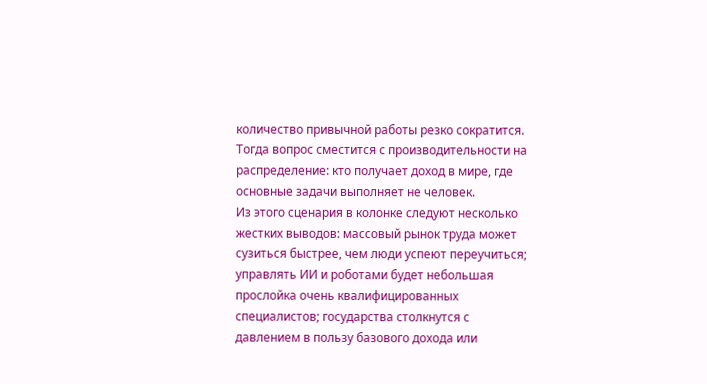количество привычной работы резко сократится. Тогда вопрос сместится с производительности на распределение: кто получает доход в мире, где основные задачи выполняет не человек.
Из этого сценария в колонке следуют несколько жестких выводов: массовый рынок труда может сузиться быстрее, чем люди успеют переучиться; управлять ИИ и роботами будет небольшая прослойка очень квалифицированных специалистов; государства столкнутся с давлением в пользу базового дохода или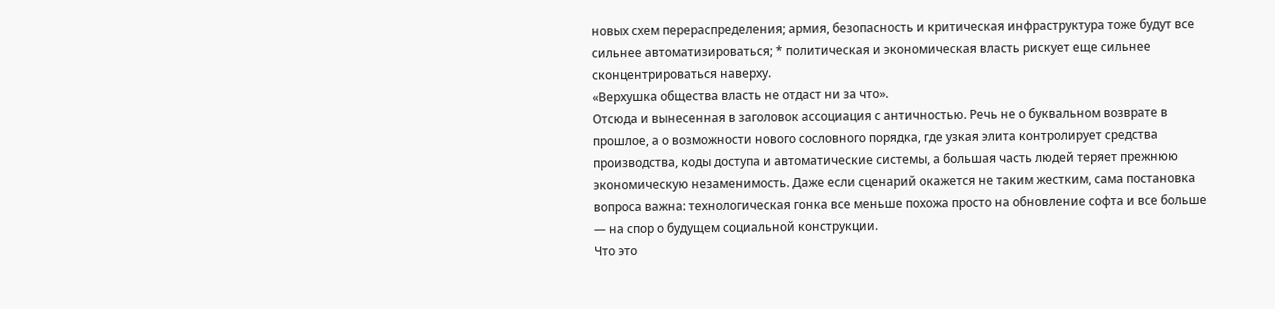новых схем перераспределения; армия, безопасность и критическая инфраструктура тоже будут все сильнее автоматизироваться; * политическая и экономическая власть рискует еще сильнее сконцентрироваться наверху.
«Верхушка общества власть не отдаст ни за что».
Отсюда и вынесенная в заголовок ассоциация с античностью. Речь не о буквальном возврате в прошлое, а о возможности нового сословного порядка, где узкая элита контролирует средства производства, коды доступа и автоматические системы, а большая часть людей теряет прежнюю экономическую незаменимость. Даже если сценарий окажется не таким жестким, сама постановка вопроса важна: технологическая гонка все меньше похожа просто на обновление софта и все больше — на спор о будущем социальной конструкции.
Что это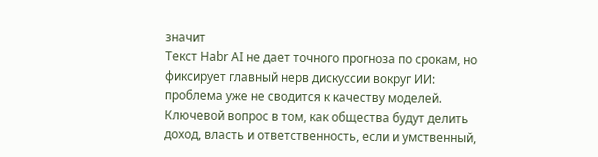значит
Текст Habr AI не дает точного прогноза по срокам, но фиксирует главный нерв дискуссии вокруг ИИ: проблема уже не сводится к качеству моделей. Ключевой вопрос в том, как общества будут делить доход, власть и ответственность, если и умственный,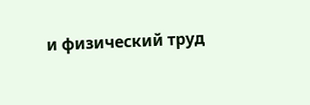и физический труд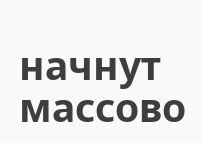начнут массово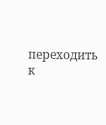переходить к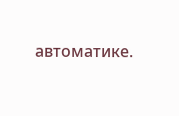автоматике.